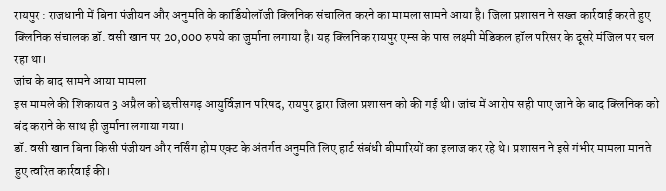रायपुर : राजधानी में बिना पंजीयन और अनुमति के कार्डियोलॉजी क्लिनिक संचालित करने का मामला सामने आया है। जिला प्रशासन ने सख्त कार्रवाई करते हुए क्लिनिक संचालक डॉ. वसी खान पर 20,000 रुपये का जुर्माना लगाया है। यह क्लिनिक रायपुर एम्स के पास लक्ष्मी मेडिकल हॉल परिसर के दूसरे मंजिल पर चल रहा था।
जांच के बाद सामने आया मामला
इस मामले की शिकायत 3 अप्रैल को छत्तीसगढ़ आयुर्विज्ञान परिषद, रायपुर द्वारा जिला प्रशासन को की गई थी। जांच में आरोप सही पाए जाने के बाद क्लिनिक को बंद कराने के साथ ही जुर्माना लगाया गया।
डॉ. वसी खान बिना किसी पंजीयन और नर्सिंग होम एक्ट के अंतर्गत अनुमति लिए हार्ट संबंधी बीमारियों का इलाज कर रहे थे। प्रशासन ने इसे गंभीर मामला मानते हुए त्वरित कार्रवाई की।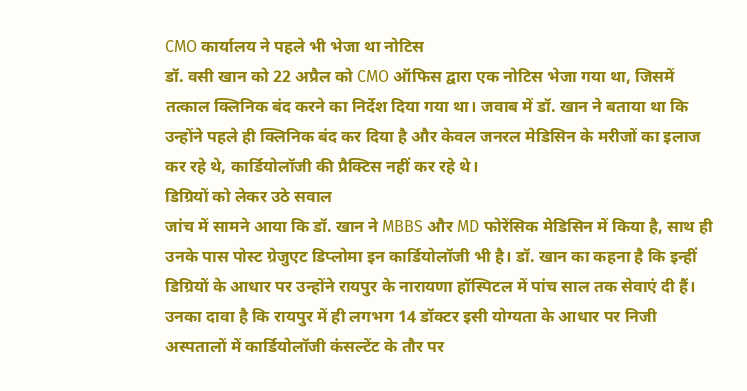CMO कार्यालय ने पहले भी भेजा था नोटिस
डॉ. वसी खान को 22 अप्रैल को CMO ऑफिस द्वारा एक नोटिस भेजा गया था, जिसमें तत्काल क्लिनिक बंद करने का निर्देश दिया गया था। जवाब में डॉ. खान ने बताया था कि उन्होंने पहले ही क्लिनिक बंद कर दिया है और केवल जनरल मेडिसिन के मरीजों का इलाज कर रहे थे, कार्डियोलॉजी की प्रैक्टिस नहीं कर रहे थे।
डिग्रियों को लेकर उठे सवाल
जांच में सामने आया कि डॉ. खान ने MBBS और MD फोरेंसिक मेडिसिन में किया है, साथ ही उनके पास पोस्ट ग्रेजुएट डिप्लोमा इन कार्डियोलॉजी भी है। डॉ. खान का कहना है कि इन्हीं डिग्रियों के आधार पर उन्होंने रायपुर के नारायणा हॉस्पिटल में पांच साल तक सेवाएं दी हैं।
उनका दावा है कि रायपुर में ही लगभग 14 डॉक्टर इसी योग्यता के आधार पर निजी अस्पतालों में कार्डियोलॉजी कंसल्टेंट के तौर पर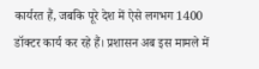कार्यरत हैं, जबकि पूरे देश में ऐसे लगभग 1400 डॉक्टर कार्य कर रहे हैं। प्रशासन अब इस मामले में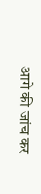आगे की जांच कर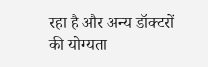रहा है और अन्य डॉक्टरों की योग्यता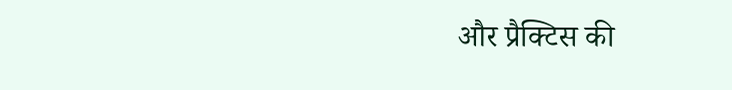और प्रैक्टिस की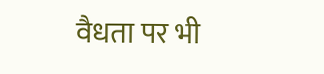वैधता पर भी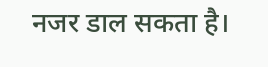नजर डाल सकता है।